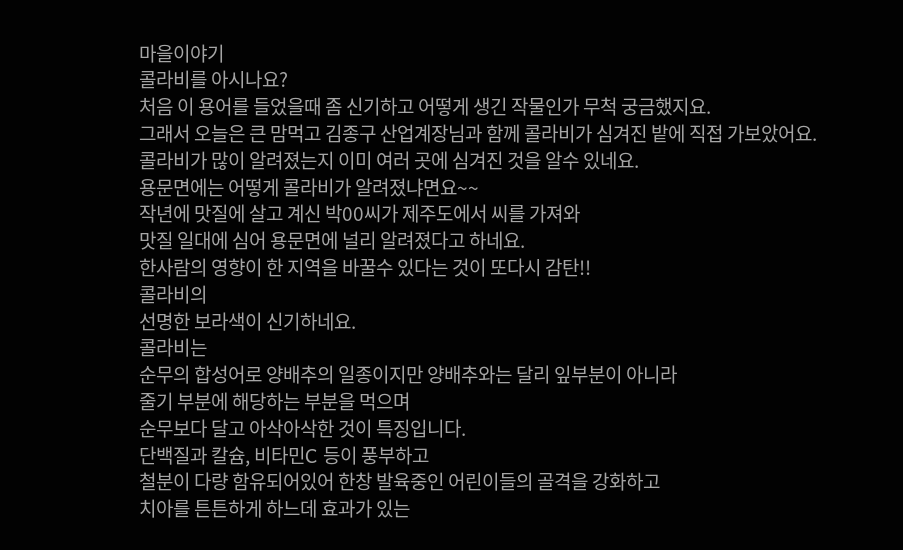마을이야기
콜라비를 아시나요?
처음 이 용어를 들었을때 좀 신기하고 어떻게 생긴 작물인가 무척 궁금했지요.
그래서 오늘은 큰 맘먹고 김종구 산업계장님과 함께 콜라비가 심겨진 밭에 직접 가보았어요.
콜라비가 많이 알려졌는지 이미 여러 곳에 심겨진 것을 알수 있네요.
용문면에는 어떻게 콜라비가 알려졌냐면요~~
작년에 맛질에 살고 계신 박00씨가 제주도에서 씨를 가져와
맛질 일대에 심어 용문면에 널리 알려졌다고 하네요.
한사람의 영향이 한 지역을 바꿀수 있다는 것이 또다시 감탄!!
콜라비의
선명한 보라색이 신기하네요.
콜라비는
순무의 합성어로 양배추의 일종이지만 양배추와는 달리 잎부분이 아니라
줄기 부분에 해당하는 부분을 먹으며
순무보다 달고 아삭아삭한 것이 특징입니다.
단백질과 칼슘, 비타민C 등이 풍부하고
철분이 다량 함유되어있어 한창 발육중인 어린이들의 골격을 강화하고
치아를 튼튼하게 하느데 효과가 있는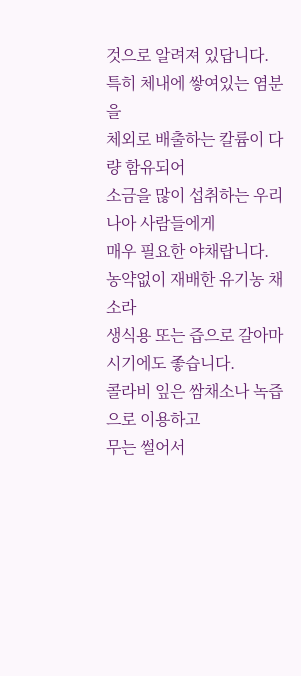것으로 알려져 있답니다.
특히 체내에 쌓여있는 염분을
체외로 배출하는 칼륨이 다량 함유되어
소금을 많이 섭취하는 우리나아 사람들에게
매우 필요한 야채랍니다.
농약없이 재배한 유기농 채소라
생식용 또는 즙으로 갈아마시기에도 좋습니다.
콜라비 잎은 쌈채소나 녹즙으로 이용하고
무는 썰어서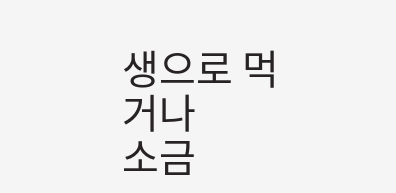생으로 먹거나
소금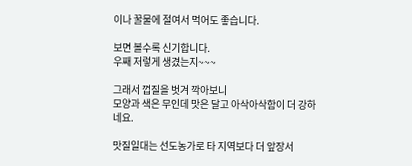이나 꿀물에 절여서 먹어도 좋습니다.

보면 볼수록 신기합니다.
우째 저렇게 생겼는지~~~

그래서 껍질을 벗겨 깍아보니
모양과 색은 무인데 맛은 달고 아삭아삭함이 더 강하네요.

맛질일대는 선도농가로 타 지역보다 더 앞장서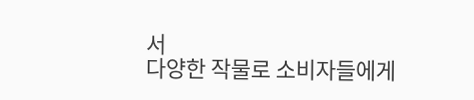서
다양한 작물로 소비자들에게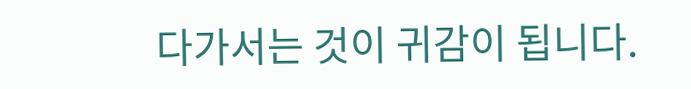다가서는 것이 귀감이 됩니다.